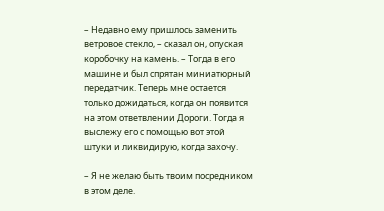– Недавно ему пришлось заменить ветровое стекло, – сказал он, опуская коробочку на камень. – Тогда в его машине и был спрятан миниатюрный передатчик. Теперь мне остается только дожидаться, когда он появится на этом ответвлении Дороги. Тогда я выслежу его с помощью вот этой штуки и ликвидирую, когда захочу.

– Я не желаю быть твоим посредником в этом деле.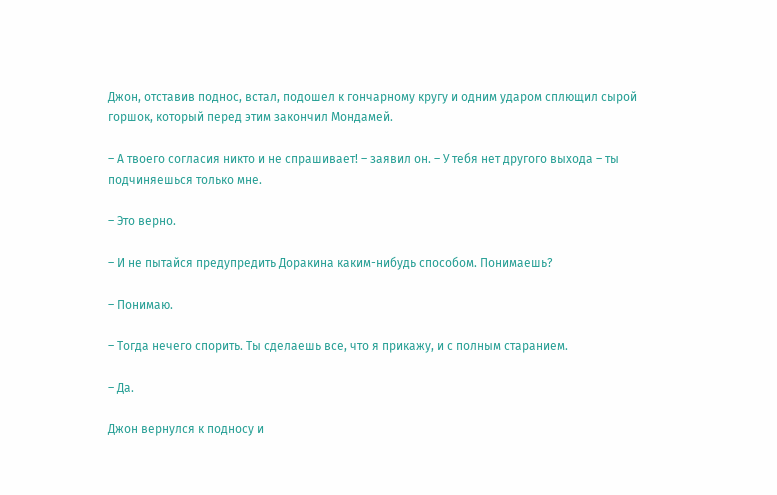Джон, отставив поднос, встал, подошел к гончарному кругу и одним ударом сплющил сырой горшок, который перед этим закончил Мондамей.

– А твоего согласия никто и не спрашивает! – заявил он. – У тебя нет другого выхода – ты подчиняешься только мне.

– Это верно.

– И не пытайся предупредить Доракина каким-нибудь способом. Понимаешь?

– Понимаю.

– Тогда нечего спорить. Ты сделаешь все, что я прикажу, и с полным старанием.

– Да.

Джон вернулся к подносу и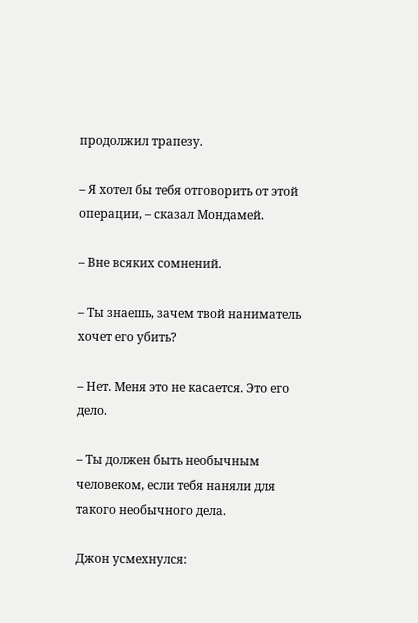продолжил трапезу.

– Я хотел бы тебя отговорить от этой операции, – сказал Мондамей.

– Вне всяких сомнений.

– Ты знаешь, зачем твой наниматель хочет его убить?

– Нет. Меня это не касается. Это его дело.

– Ты должен быть необычным человеком, если тебя наняли для такого необычного дела.

Джон усмехнулся: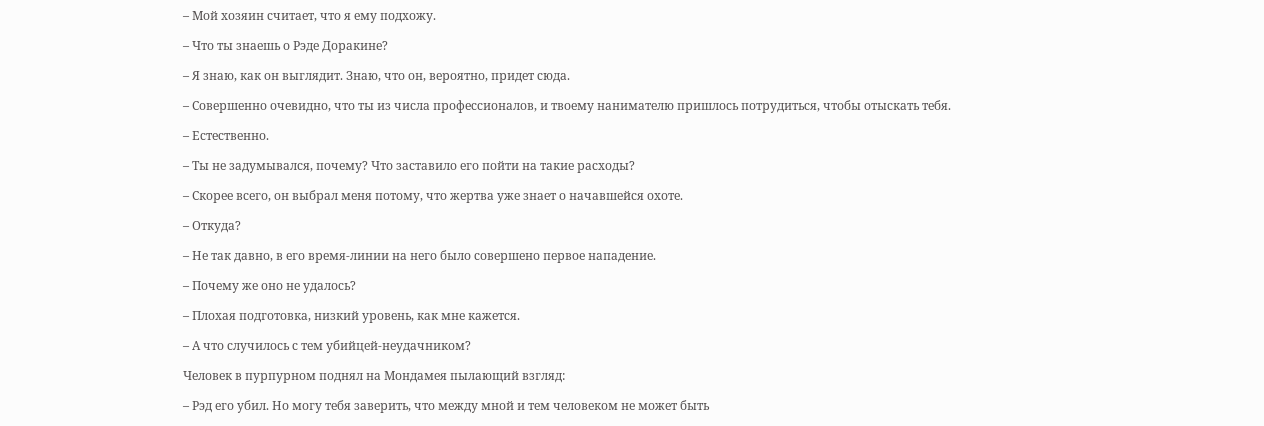– Мой хозяин считает, что я ему подхожу.

– Что ты знаешь о Рэде Доракине?

– Я знаю, как он выглядит. Знаю, что он, вероятно, придет сюда.

– Совершенно очевидно, что ты из числа профессионалов, и твоему нанимателю пришлось потрудиться, чтобы отыскать тебя.

– Естественно.

– Ты не задумывался, почему? Что заставило его пойти на такие расходы?

– Скорее всего, он выбрал меня потому, что жертва уже знает о начавшейся охоте.

– Откуда?

– Не так давно, в его время-линии на него было совершено первое нападение.

– Почему же оно не удалось?

– Плохая подготовка, низкий уровень, как мне кажется.

– А что случилось с тем убийцей-неудачником?

Человек в пурпурном поднял на Мондамея пылающий взгляд:

– Рэд его убил. Но могу тебя заверить, что между мной и тем человеком не может быть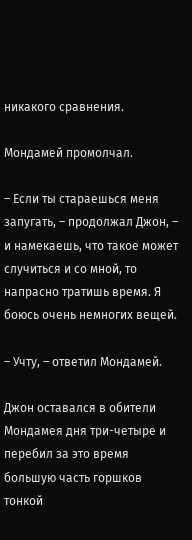никакого сравнения.

Мондамей промолчал.

– Если ты стараешься меня запугать, – продолжал Джон, – и намекаешь, что такое может случиться и со мной, то напрасно тратишь время. Я боюсь очень немногих вещей.

– Учту, – ответил Мондамей.

Джон оставался в обители Мондамея дня три-четыре и перебил за это время большую часть горшков тонкой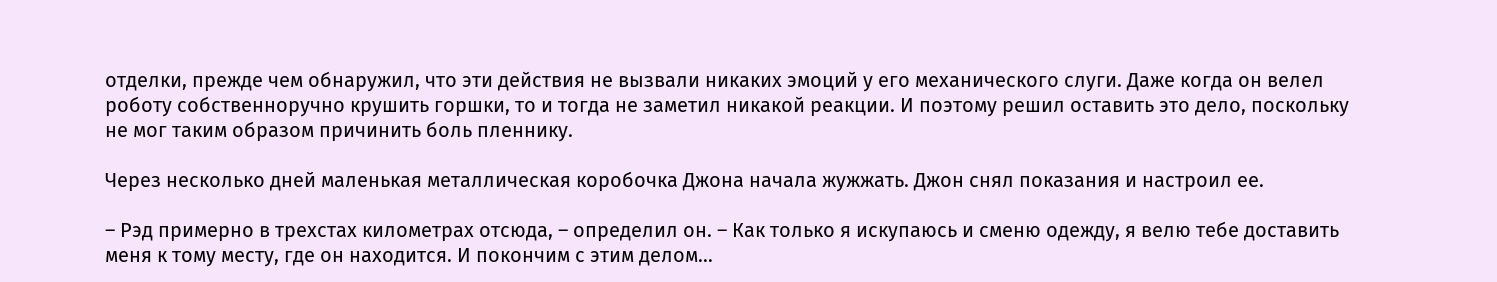отделки, прежде чем обнаружил, что эти действия не вызвали никаких эмоций у его механического слуги. Даже когда он велел роботу собственноручно крушить горшки, то и тогда не заметил никакой реакции. И поэтому решил оставить это дело, поскольку не мог таким образом причинить боль пленнику.

Через несколько дней маленькая металлическая коробочка Джона начала жужжать. Джон снял показания и настроил ее.

– Рэд примерно в трехстах километрах отсюда, – определил он. – Как только я искупаюсь и сменю одежду, я велю тебе доставить меня к тому месту, где он находится. И покончим с этим делом…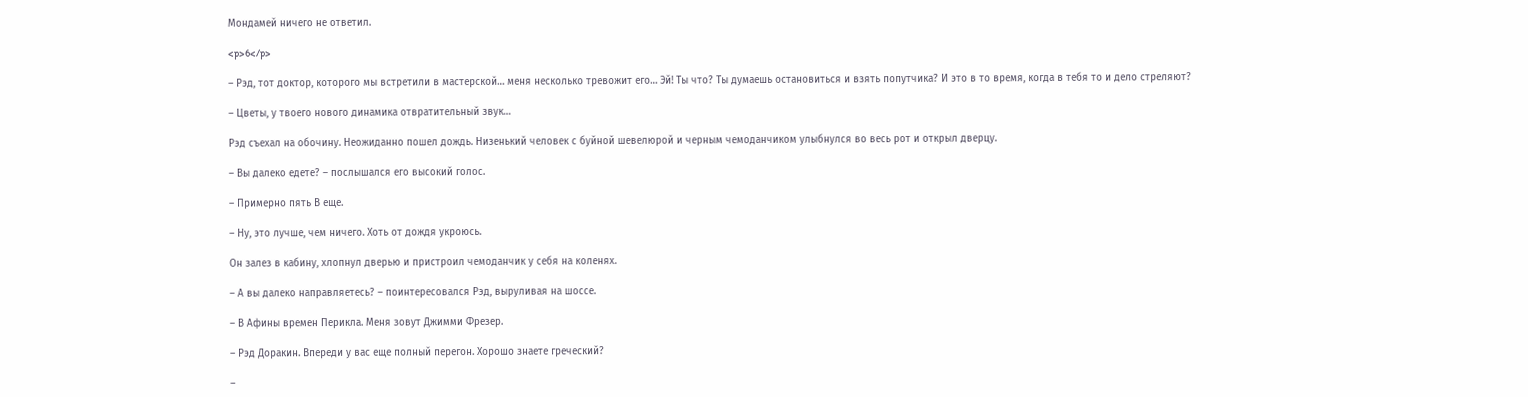Мондамей ничего не ответил.

<p>6</p>

– Рэд, тот доктор, которого мы встретили в мастерской… меня несколько тревожит его… Эй! Ты что? Ты думаешь остановиться и взять попутчика? И это в то время, когда в тебя то и дело стреляют?

– Цветы, у твоего нового динамика отвратительный звук…

Рэд съехал на обочину. Неожиданно пошел дождь. Низенький человек с буйной шевелюрой и черным чемоданчиком улыбнулся во весь рот и открыл дверцу.

– Вы далеко едете? – послышался его высокий голос.

– Примерно пять В еще.

– Ну, это лучше, чем ничего. Хоть от дождя укроюсь.

Он залез в кабину, хлопнул дверью и пристроил чемоданчик у себя на коленях.

– А вы далеко направляетесь? – поинтересовался Рэд, выруливая на шоссе.

– В Афины времен Перикла. Меня зовут Джимми Фрезер.

– Рэд Доракин. Впереди у вас еще полный перегон. Хорошо знаете греческий?

–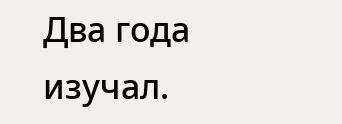Два года изучал.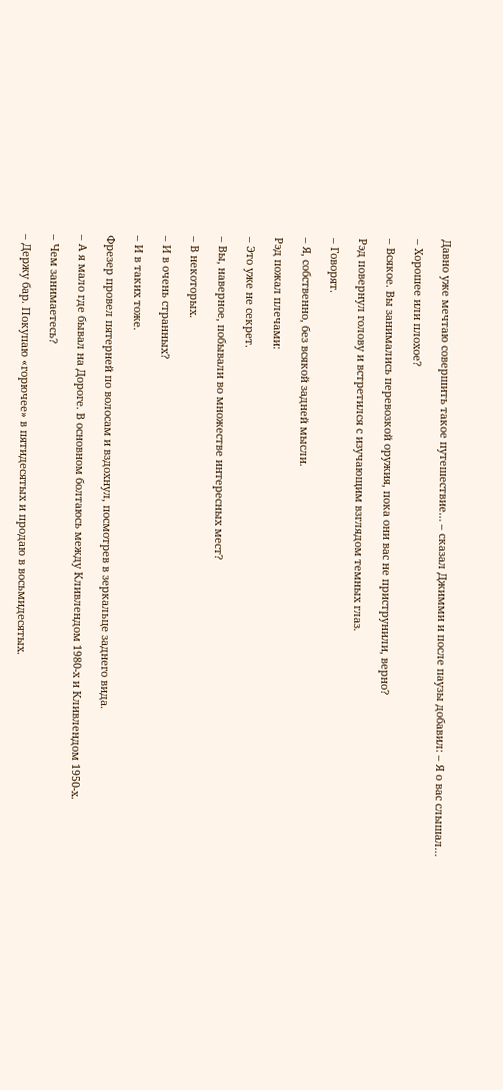Давно уже мечтаю совершить такое путешествие… – сказал Джимми и после паузы добавил: – Я о вас слышал…

– Хорошее или плохое?

– Всякое. Вы занимались перевозкой оружия, пока они вас не приструнили, верно?

Рэд повернул голову и встретился с изучающим взглядом темных глаз.

– Говорят.

– Я, собственно, без всякой задней мысли.

Рэд пожал плечами:

– Это уже не секрет.

– Вы, наверное, побывали во множестве интересных мест?

– В некоторых.

– И в очень странных?

– И в таких тоже.

Фрезер провел пятерней по волосам и вздохнул, посмотрев в зеркальце заднего вида.

– А я мало где бывал на Дороге. В основном болтаюсь между Кливлендом 1980-х и Кливлендом 1950-х.

– Чем занимаетесь?

– Держу бар. Покупаю «горючее» в пятидесятых и продаю в восьмидесятых.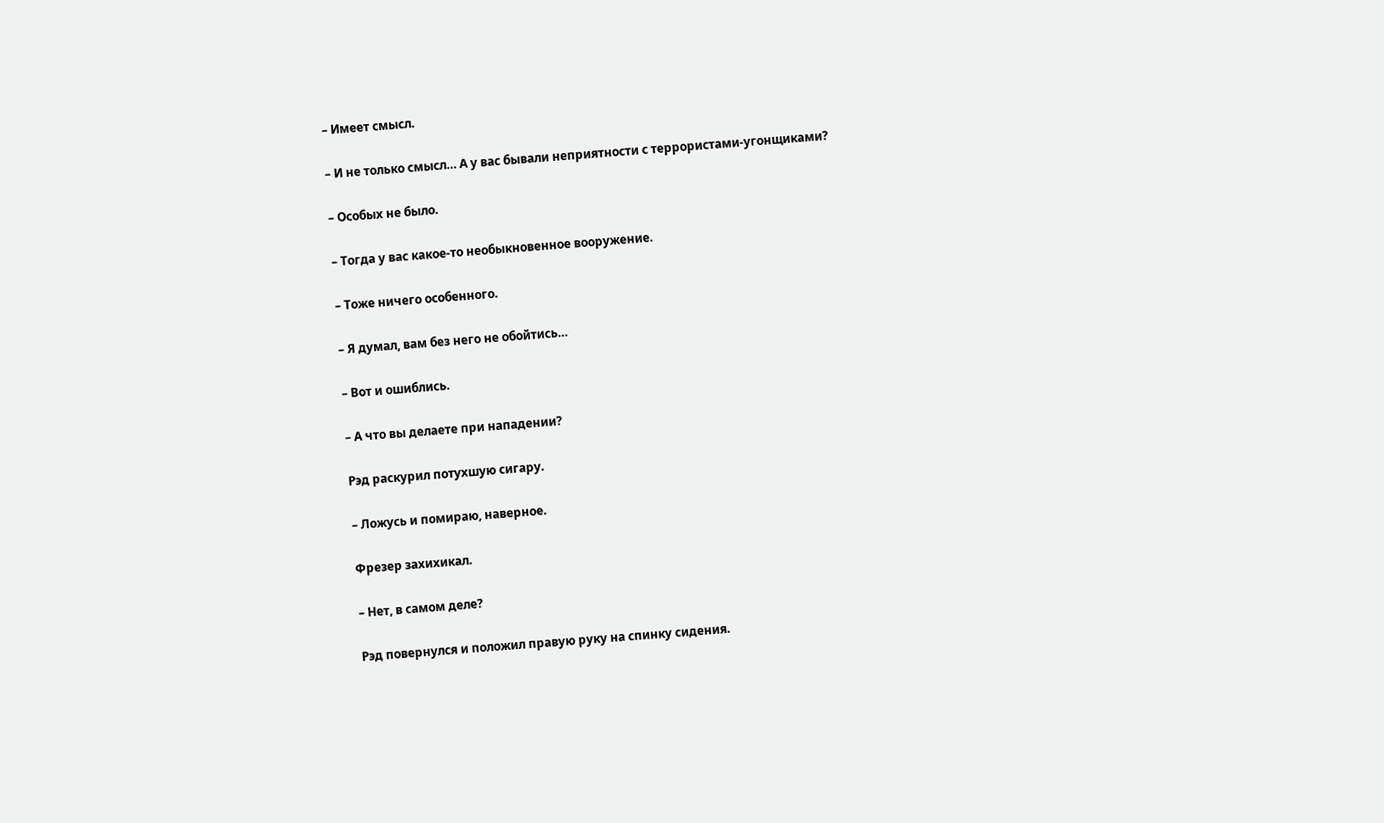– Имеет смысл.

– И не только смысл… А у вас бывали неприятности с террористами-угонщиками?

– Особых не было.

– Тогда у вас какое-то необыкновенное вооружение.

– Тоже ничего особенного.

– Я думал, вам без него не обойтись…

– Вот и ошиблись.

– А что вы делаете при нападении?

Рэд раскурил потухшую сигару.

– Ложусь и помираю, наверное.

Фрезер захихикал.

– Нет, в самом деле?

Рэд повернулся и положил правую руку на спинку сидения.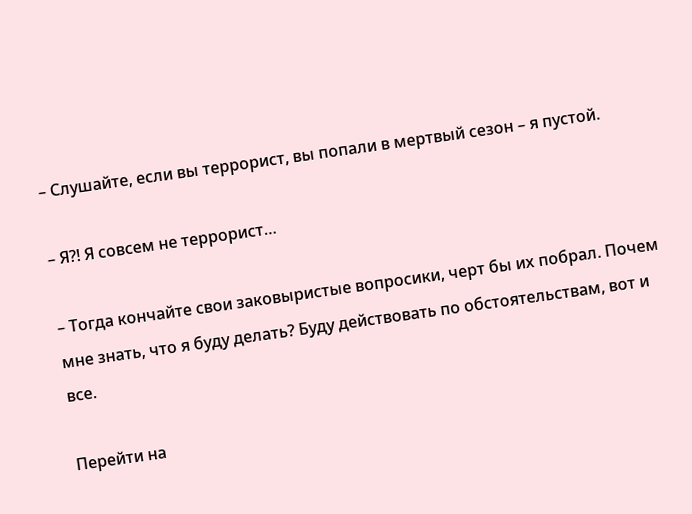– Слушайте, если вы террорист, вы попали в мертвый сезон – я пустой.

– Я?! Я совсем не террорист…

– Тогда кончайте свои заковыристые вопросики, черт бы их побрал. Почем мне знать, что я буду делать? Буду действовать по обстоятельствам, вот и все.

Перейти на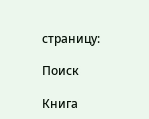страницу:

Поиск

Книга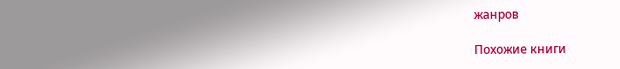жанров

Похожие книги